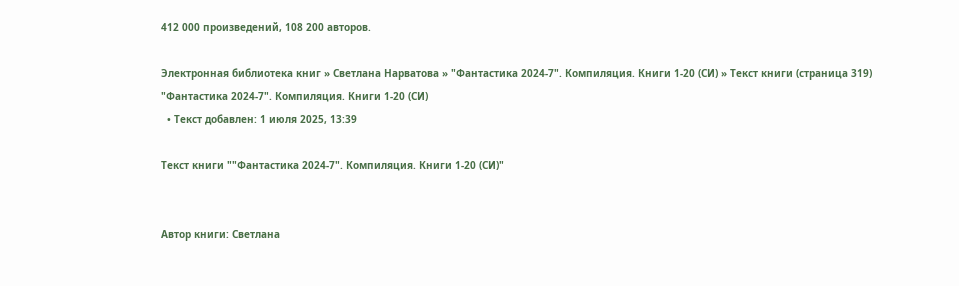412 000 произведений, 108 200 авторов.

Электронная библиотека книг » Светлана Нарватова » "Фантастика 2024-7". Компиляция. Книги 1-20 (СИ) » Текст книги (страница 319)
"Фантастика 2024-7". Компиляция. Книги 1-20 (СИ)
  • Текст добавлен: 1 июля 2025, 13:39

Текст книги ""Фантастика 2024-7". Компиляция. Книги 1-20 (СИ)"


Автор книги: Светлана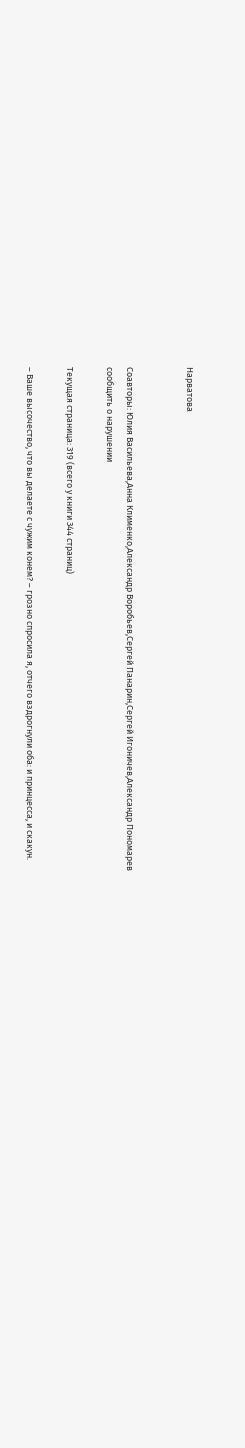Нарватова


Соавторы: Юлия Васильева,Анна Клименко,Александр Воробьев,Сергей Панарин,Сергей Игоничев,Александр Пономарев
сообщить о нарушении

Текущая страница: 319 (всего у книги 344 страниц)

– Ваше высочество, что вы делаете с чужим конем? – грозно спросила я, отчего вздрогнули оба: и принцесса, и скакун.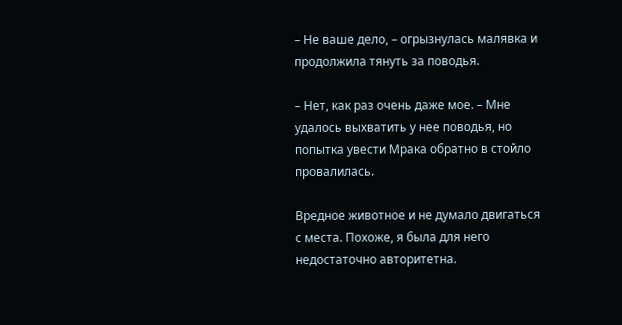– Не ваше дело, – огрызнулась малявка и продолжила тянуть за поводья.

– Нет, как раз очень даже мое. – Мне удалось выхватить у нее поводья, но попытка увести Мрака обратно в стойло провалилась.

Вредное животное и не думало двигаться с места. Похоже, я была для него недостаточно авторитетна.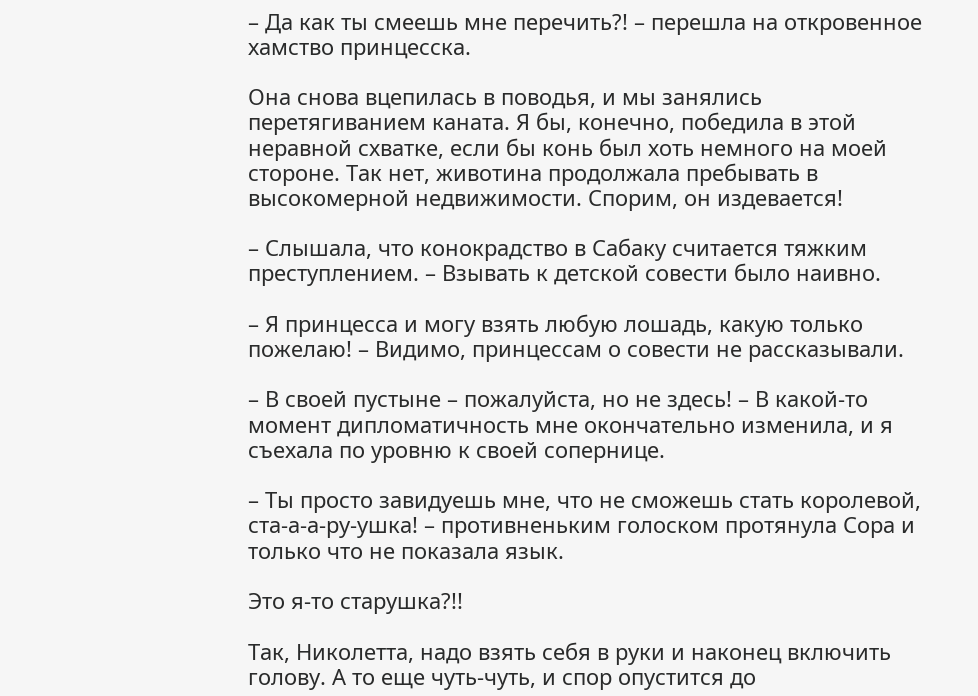– Да как ты смеешь мне перечить?! – перешла на откровенное хамство принцесска.

Она снова вцепилась в поводья, и мы занялись перетягиванием каната. Я бы, конечно, победила в этой неравной схватке, если бы конь был хоть немного на моей стороне. Так нет, животина продолжала пребывать в высокомерной недвижимости. Спорим, он издевается!

– Слышала, что конокрадство в Сабаку считается тяжким преступлением. – Взывать к детской совести было наивно.

– Я принцесса и могу взять любую лошадь, какую только пожелаю! – Видимо, принцессам о совести не рассказывали.

– В своей пустыне – пожалуйста, но не здесь! – В какой-то момент дипломатичность мне окончательно изменила, и я съехала по уровню к своей сопернице.

– Ты просто завидуешь мне, что не сможешь стать королевой, ста-а-а-ру-ушка! – противненьким голоском протянула Сора и только что не показала язык.

Это я-то старушка?!!

Так, Николетта, надо взять себя в руки и наконец включить голову. А то еще чуть-чуть, и спор опустится до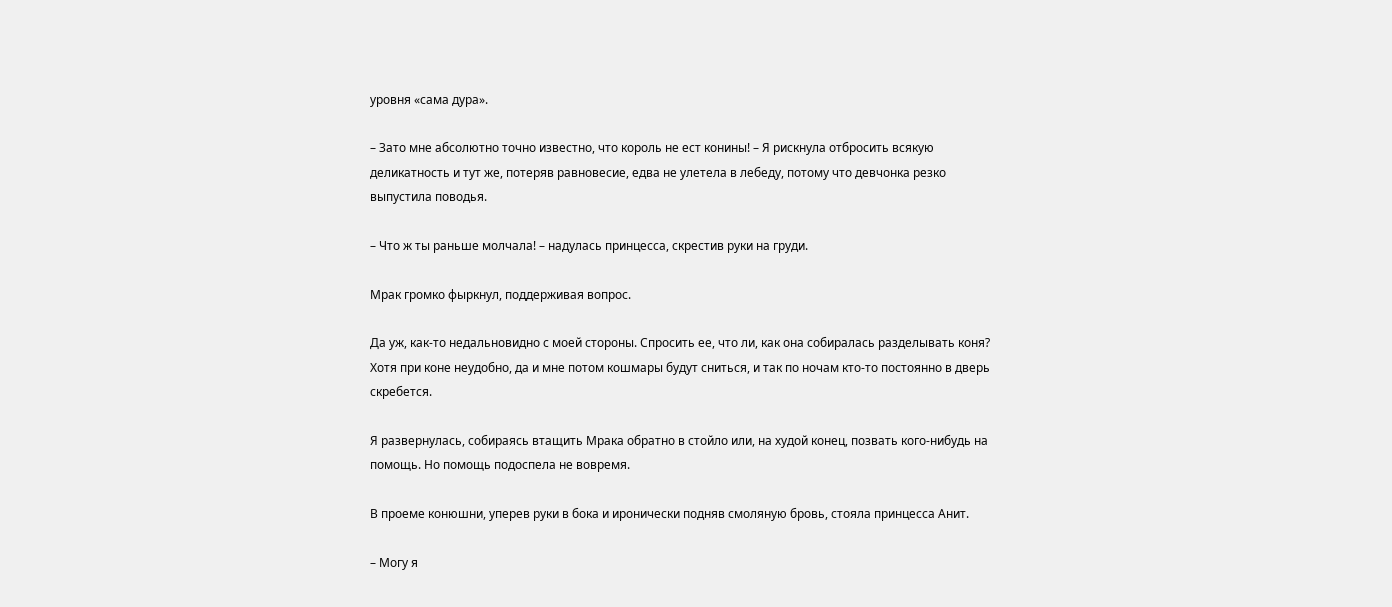уровня «сама дура».

– Зато мне абсолютно точно известно, что король не ест конины! – Я рискнула отбросить всякую деликатность и тут же, потеряв равновесие, едва не улетела в лебеду, потому что девчонка резко выпустила поводья.

– Что ж ты раньше молчала! – надулась принцесса, скрестив руки на груди.

Мрак громко фыркнул, поддерживая вопрос.

Да уж, как-то недальновидно с моей стороны. Спросить ее, что ли, как она собиралась разделывать коня? Хотя при коне неудобно, да и мне потом кошмары будут сниться, и так по ночам кто-то постоянно в дверь скребется.

Я развернулась, собираясь втащить Мрака обратно в стойло или, на худой конец, позвать кого-нибудь на помощь. Но помощь подоспела не вовремя.

В проеме конюшни, уперев руки в бока и иронически подняв смоляную бровь, стояла принцесса Анит.

– Могу я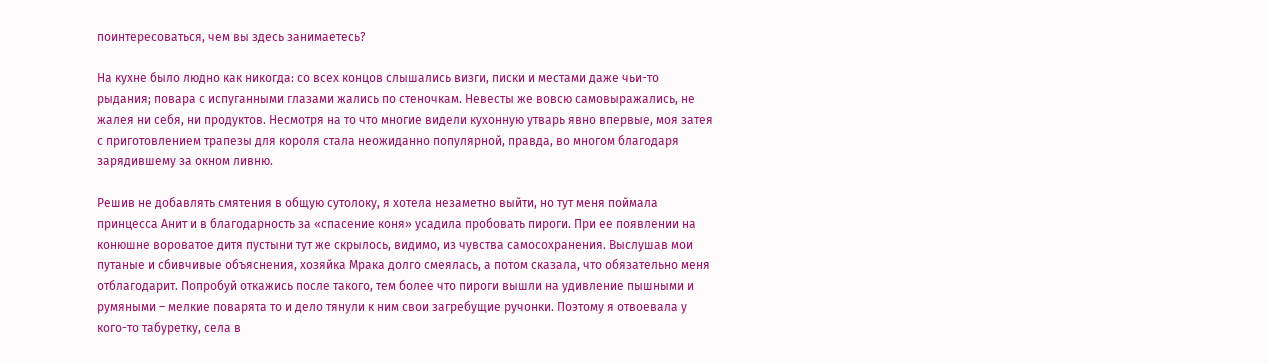поинтересоваться, чем вы здесь занимаетесь?

На кухне было людно как никогда: со всех концов слышались визги, писки и местами даже чьи-то рыдания; повара с испуганными глазами жались по стеночкам. Невесты же вовсю самовыражались, не жалея ни себя, ни продуктов. Несмотря на то что многие видели кухонную утварь явно впервые, моя затея с приготовлением трапезы для короля стала неожиданно популярной, правда, во многом благодаря зарядившему за окном ливню.

Решив не добавлять смятения в общую сутолоку, я хотела незаметно выйти, но тут меня поймала принцесса Анит и в благодарность за «спасение коня» усадила пробовать пироги. При ее появлении на конюшне вороватое дитя пустыни тут же скрылось, видимо, из чувства самосохранения. Выслушав мои путаные и сбивчивые объяснения, хозяйка Мрака долго смеялась, а потом сказала, что обязательно меня отблагодарит. Попробуй откажись после такого, тем более что пироги вышли на удивление пышными и румяными – мелкие поварята то и дело тянули к ним свои загребущие ручонки. Поэтому я отвоевала у кого-то табуретку, села в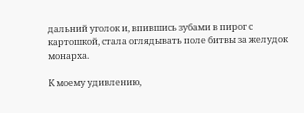дальний уголок и, впившись зубами в пирог с картошкой, стала оглядывать поле битвы за желудок монарха.

К моему удивлению,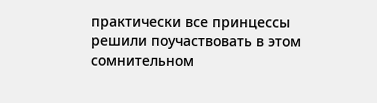практически все принцессы решили поучаствовать в этом сомнительном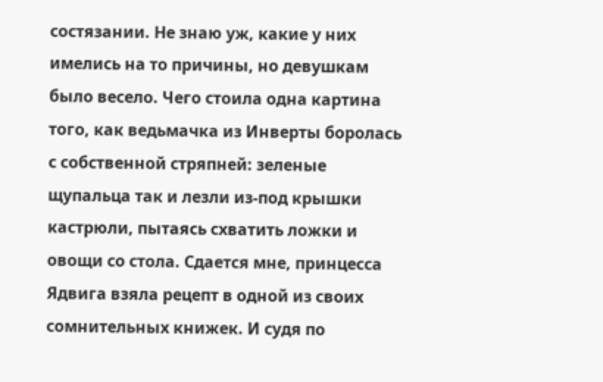состязании. Не знаю уж, какие у них имелись на то причины, но девушкам было весело. Чего стоила одна картина того, как ведьмачка из Инверты боролась с собственной стряпней: зеленые щупальца так и лезли из-под крышки кастрюли, пытаясь схватить ложки и овощи со стола. Сдается мне, принцесса Ядвига взяла рецепт в одной из своих сомнительных книжек. И судя по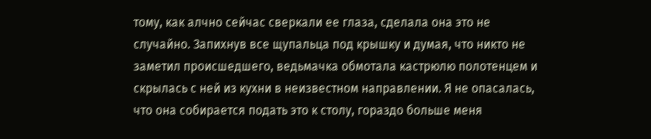тому, как алчно сейчас сверкали ее глаза, сделала она это не случайно. Запихнув все щупальца под крышку и думая, что никто не заметил происшедшего, ведьмачка обмотала кастрюлю полотенцем и скрылась с ней из кухни в неизвестном направлении. Я не опасалась, что она собирается подать это к столу, гораздо больше меня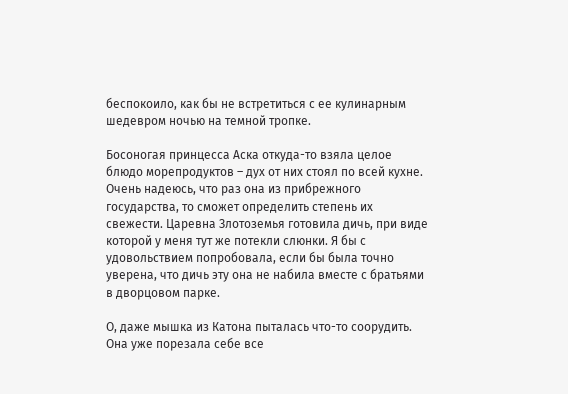беспокоило, как бы не встретиться с ее кулинарным шедевром ночью на темной тропке.

Босоногая принцесса Аска откуда-то взяла целое блюдо морепродуктов – дух от них стоял по всей кухне. Очень надеюсь, что раз она из прибрежного государства, то сможет определить степень их свежести. Царевна Злотоземья готовила дичь, при виде которой у меня тут же потекли слюнки. Я бы с удовольствием попробовала, если бы была точно уверена, что дичь эту она не набила вместе с братьями в дворцовом парке.

О, даже мышка из Катона пыталась что-то соорудить. Она уже порезала себе все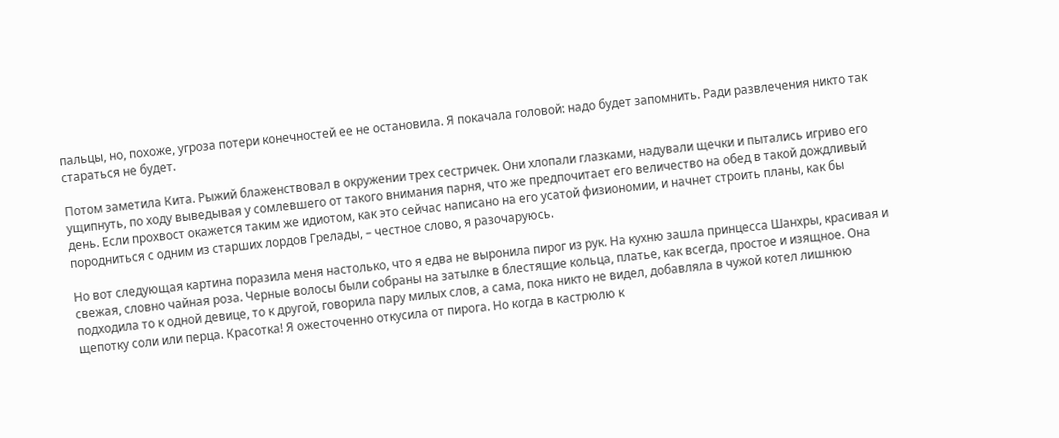пальцы, но, похоже, угроза потери конечностей ее не остановила. Я покачала головой: надо будет запомнить. Ради развлечения никто так стараться не будет.

Потом заметила Кита. Рыжий блаженствовал в окружении трех сестричек. Они хлопали глазками, надували щечки и пытались игриво его ущипнуть, по ходу выведывая у сомлевшего от такого внимания парня, что же предпочитает его величество на обед в такой дождливый день. Если прохвост окажется таким же идиотом, как это сейчас написано на его усатой физиономии, и начнет строить планы, как бы породниться с одним из старших лордов Грелады, – честное слово, я разочаруюсь.

Но вот следующая картина поразила меня настолько, что я едва не выронила пирог из рук. На кухню зашла принцесса Шанхры, красивая и свежая, словно чайная роза. Черные волосы были собраны на затылке в блестящие кольца, платье, как всегда, простое и изящное. Она подходила то к одной девице, то к другой, говорила пару милых слов, а сама, пока никто не видел, добавляла в чужой котел лишнюю щепотку соли или перца. Красотка! Я ожесточенно откусила от пирога. Но когда в кастрюлю к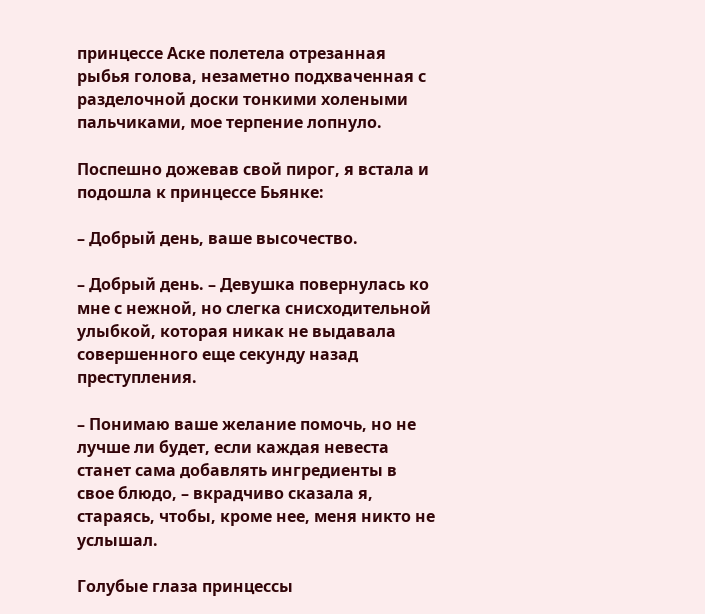принцессе Аске полетела отрезанная рыбья голова, незаметно подхваченная с разделочной доски тонкими холеными пальчиками, мое терпение лопнуло.

Поспешно дожевав свой пирог, я встала и подошла к принцессе Бьянке:

– Добрый день, ваше высочество.

– Добрый день. – Девушка повернулась ко мне с нежной, но слегка снисходительной улыбкой, которая никак не выдавала совершенного еще секунду назад преступления.

– Понимаю ваше желание помочь, но не лучше ли будет, если каждая невеста станет сама добавлять ингредиенты в свое блюдо, – вкрадчиво сказала я, стараясь, чтобы, кроме нее, меня никто не услышал.

Голубые глаза принцессы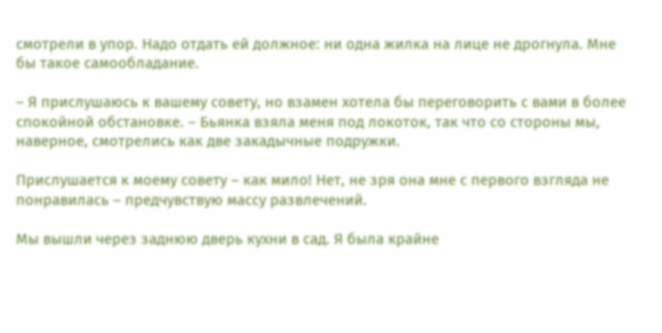смотрели в упор. Надо отдать ей должное: ни одна жилка на лице не дрогнула. Мне бы такое самообладание.

– Я прислушаюсь к вашему совету, но взамен хотела бы переговорить с вами в более спокойной обстановке. – Бьянка взяла меня под локоток, так что со стороны мы, наверное, смотрелись как две закадычные подружки.

Прислушается к моему совету – как мило! Нет, не зря она мне с первого взгляда не понравилась – предчувствую массу развлечений.

Мы вышли через заднюю дверь кухни в сад. Я была крайне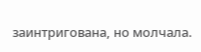заинтригована, но молчала.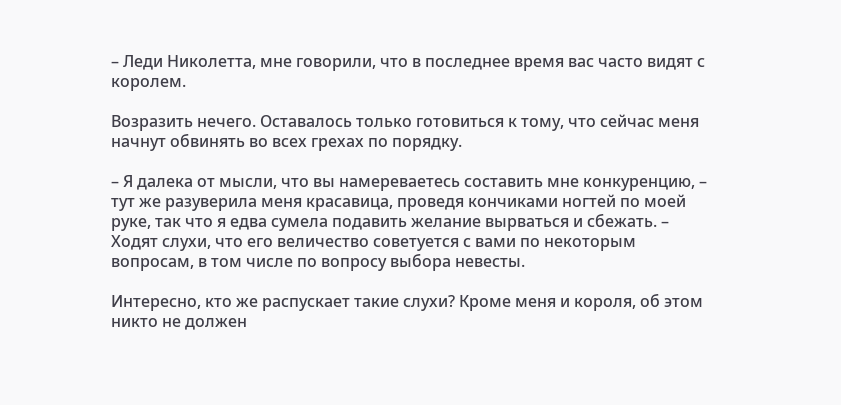– Леди Николетта, мне говорили, что в последнее время вас часто видят с королем.

Возразить нечего. Оставалось только готовиться к тому, что сейчас меня начнут обвинять во всех грехах по порядку.

– Я далека от мысли, что вы намереваетесь составить мне конкуренцию, – тут же разуверила меня красавица, проведя кончиками ногтей по моей руке, так что я едва сумела подавить желание вырваться и сбежать. – Ходят слухи, что его величество советуется с вами по некоторым вопросам, в том числе по вопросу выбора невесты.

Интересно, кто же распускает такие слухи? Кроме меня и короля, об этом никто не должен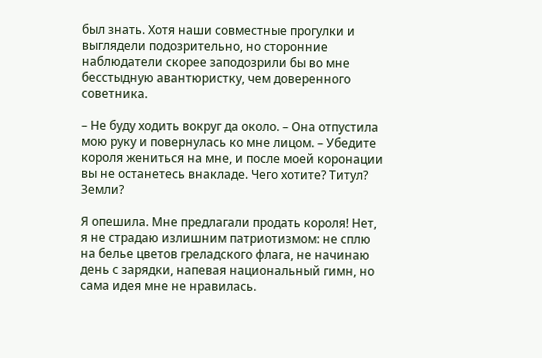был знать. Хотя наши совместные прогулки и выглядели подозрительно, но сторонние наблюдатели скорее заподозрили бы во мне бесстыдную авантюристку, чем доверенного советника.

– Не буду ходить вокруг да около. – Она отпустила мою руку и повернулась ко мне лицом. – Убедите короля жениться на мне, и после моей коронации вы не останетесь внакладе. Чего хотите? Титул? Земли?

Я опешила. Мне предлагали продать короля! Нет, я не страдаю излишним патриотизмом: не сплю на белье цветов греладского флага, не начинаю день с зарядки, напевая национальный гимн, но сама идея мне не нравилась.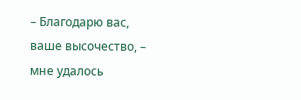– Благодарю вас, ваше высочество, – мне удалось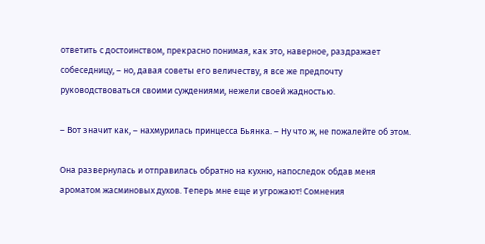ответить с достоинством, прекрасно понимая, как это, наверное, раздражает собеседницу, – но, давая советы его величеству, я все же предпочту руководствоваться своими суждениями, нежели своей жадностью.

– Вот значит как, – нахмурилась принцесса Бьянка. – Ну что ж, не пожалейте об этом.

Она развернулась и отправилась обратно на кухню, напоследок обдав меня ароматом жасминовых духов. Теперь мне еще и угрожают! Сомнения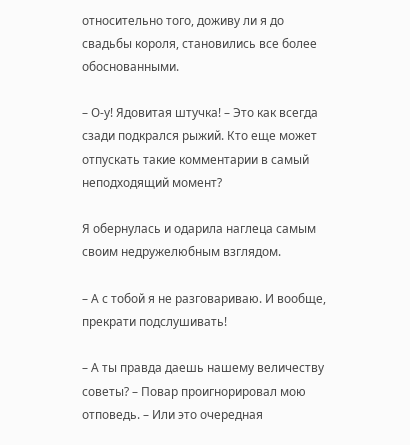относительно того, доживу ли я до свадьбы короля, становились все более обоснованными.

– О-у! Ядовитая штучка! – Это как всегда сзади подкрался рыжий. Кто еще может отпускать такие комментарии в самый неподходящий момент?

Я обернулась и одарила наглеца самым своим недружелюбным взглядом.

– А с тобой я не разговариваю. И вообще, прекрати подслушивать!

– А ты правда даешь нашему величеству советы? – Повар проигнорировал мою отповедь. – Или это очередная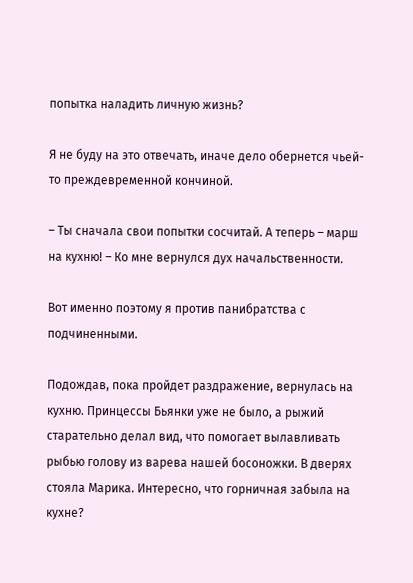попытка наладить личную жизнь?

Я не буду на это отвечать, иначе дело обернется чьей-то преждевременной кончиной.

– Ты сначала свои попытки сосчитай. А теперь – марш на кухню! – Ко мне вернулся дух начальственности.

Вот именно поэтому я против панибратства с подчиненными.

Подождав, пока пройдет раздражение, вернулась на кухню. Принцессы Бьянки уже не было, а рыжий старательно делал вид, что помогает вылавливать рыбью голову из варева нашей босоножки. В дверях стояла Марика. Интересно, что горничная забыла на кухне?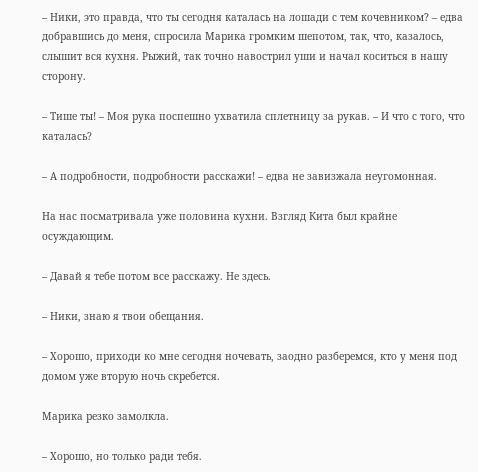– Ники, это правда, что ты сегодня каталась на лошади с тем кочевником? – едва добравшись до меня, спросила Марика громким шепотом, так, что, казалось, слышит вся кухня. Рыжий, так точно навострил уши и начал коситься в нашу сторону.

– Тише ты! – Моя рука поспешно ухватила сплетницу за рукав. – И что с того, что каталась?

– А подробности, подробности расскажи! – едва не завизжала неугомонная.

На нас посматривала уже половина кухни. Взгляд Кита был крайне осуждающим.

– Давай я тебе потом все расскажу. Не здесь.

– Ники, знаю я твои обещания.

– Хорошо, приходи ко мне сегодня ночевать, заодно разберемся, кто у меня под домом уже вторую ночь скребется.

Марика резко замолкла.

– Хорошо, но только ради тебя.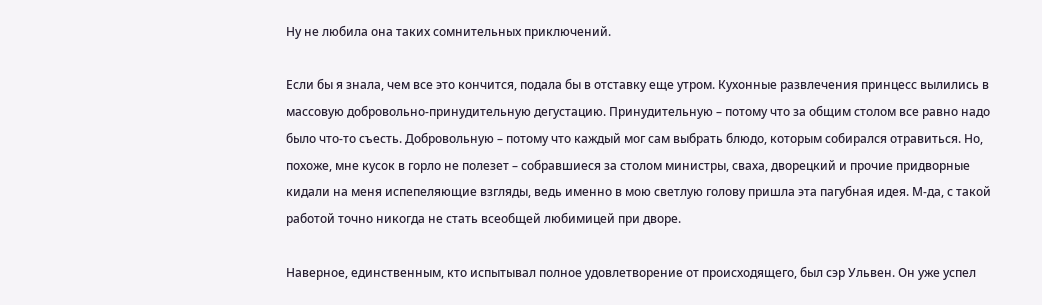Ну не любила она таких сомнительных приключений.

Если бы я знала, чем все это кончится, подала бы в отставку еще утром. Кухонные развлечения принцесс вылились в массовую добровольно-принудительную дегустацию. Принудительную – потому что за общим столом все равно надо было что-то съесть. Добровольную – потому что каждый мог сам выбрать блюдо, которым собирался отравиться. Но, похоже, мне кусок в горло не полезет – собравшиеся за столом министры, сваха, дворецкий и прочие придворные кидали на меня испепеляющие взгляды, ведь именно в мою светлую голову пришла эта пагубная идея. М-да, с такой работой точно никогда не стать всеобщей любимицей при дворе.

Наверное, единственным, кто испытывал полное удовлетворение от происходящего, был сэр Ульвен. Он уже успел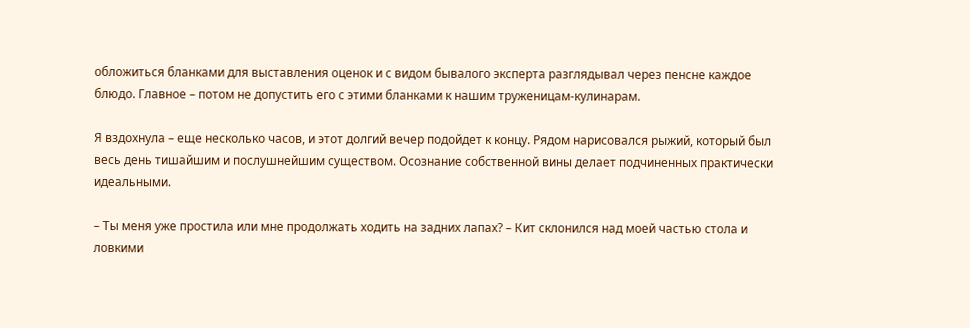обложиться бланками для выставления оценок и с видом бывалого эксперта разглядывал через пенсне каждое блюдо. Главное – потом не допустить его с этими бланками к нашим труженицам-кулинарам.

Я вздохнула – еще несколько часов, и этот долгий вечер подойдет к концу. Рядом нарисовался рыжий, который был весь день тишайшим и послушнейшим существом. Осознание собственной вины делает подчиненных практически идеальными.

– Ты меня уже простила или мне продолжать ходить на задних лапах? – Кит склонился над моей частью стола и ловкими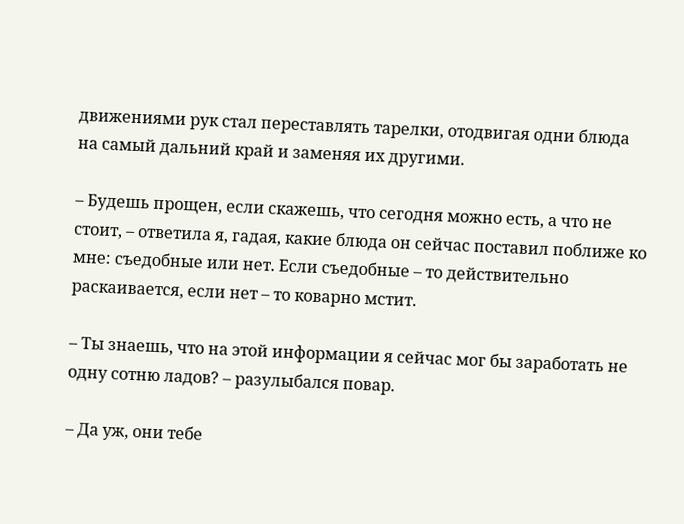движениями рук стал переставлять тарелки, отодвигая одни блюда на самый дальний край и заменяя их другими.

– Будешь прощен, если скажешь, что сегодня можно есть, а что не стоит, – ответила я, гадая, какие блюда он сейчас поставил поближе ко мне: съедобные или нет. Если съедобные – то действительно раскаивается, если нет – то коварно мстит.

– Ты знаешь, что на этой информации я сейчас мог бы заработать не одну сотню ладов? – разулыбался повар.

– Да уж, они тебе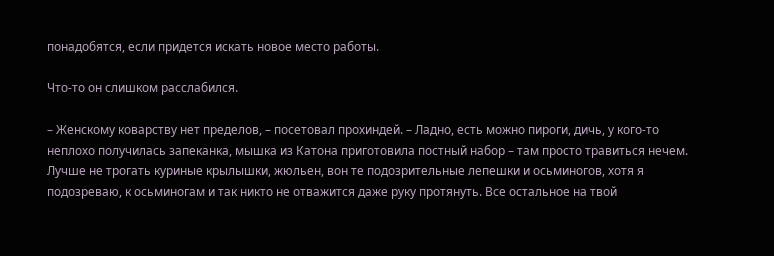понадобятся, если придется искать новое место работы.

Что-то он слишком расслабился.

– Женскому коварству нет пределов, – посетовал прохиндей. – Ладно, есть можно пироги, дичь, у кого-то неплохо получилась запеканка, мышка из Катона приготовила постный набор – там просто травиться нечем. Лучше не трогать куриные крылышки, жюльен, вон те подозрительные лепешки и осьминогов, хотя я подозреваю, к осьминогам и так никто не отважится даже руку протянуть. Все остальное на твой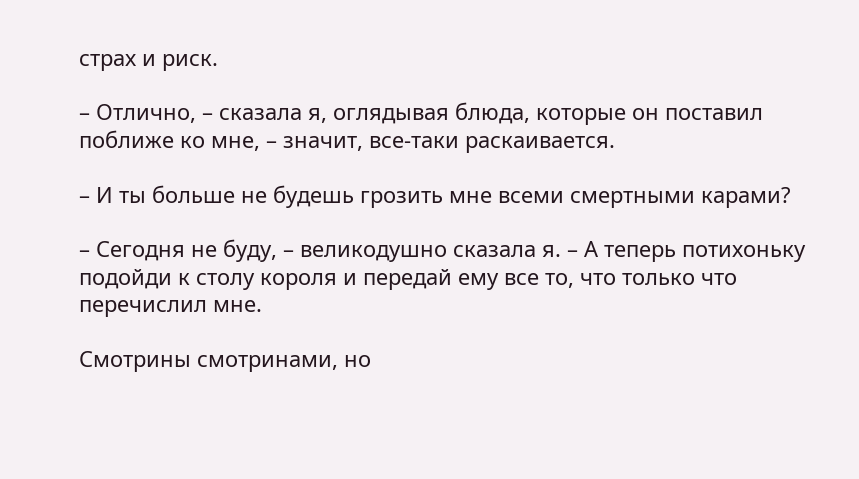страх и риск.

– Отлично, – сказала я, оглядывая блюда, которые он поставил поближе ко мне, – значит, все-таки раскаивается.

– И ты больше не будешь грозить мне всеми смертными карами?

– Сегодня не буду, – великодушно сказала я. – А теперь потихоньку подойди к столу короля и передай ему все то, что только что перечислил мне.

Смотрины смотринами, но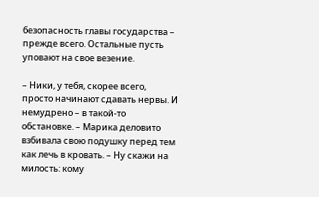безопасность главы государства – прежде всего. Остальные пусть уповают на свое везение.

– Ники, у тебя, скорее всего, просто начинают сдавать нервы. И немудрено – в такой-то обстановке. – Марика деловито взбивала свою подушку перед тем как лечь в кровать. – Ну скажи на милость: кому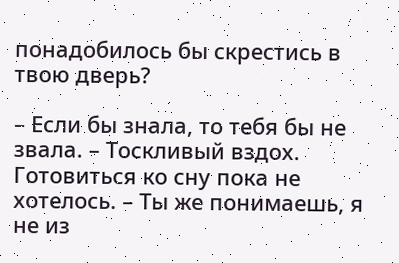понадобилось бы скрестись в твою дверь?

– Если бы знала, то тебя бы не звала. – Тоскливый вздох. Готовиться ко сну пока не хотелось. – Ты же понимаешь, я не из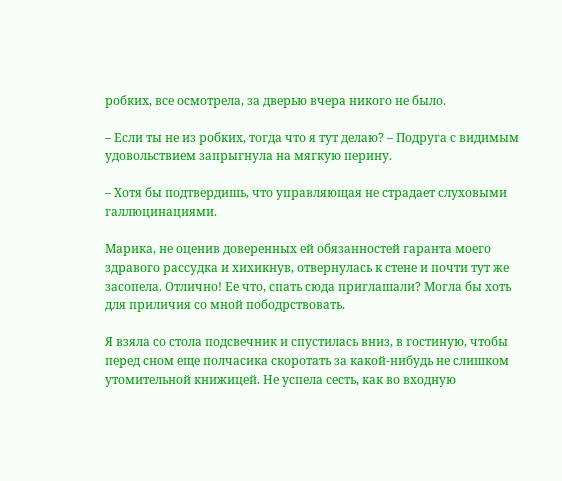робких, все осмотрела, за дверью вчера никого не было.

– Если ты не из робких, тогда что я тут делаю? – Подруга с видимым удовольствием запрыгнула на мягкую перину.

– Хотя бы подтвердишь, что управляющая не страдает слуховыми галлюцинациями.

Марика, не оценив доверенных ей обязанностей гаранта моего здравого рассудка и хихикнув, отвернулась к стене и почти тут же засопела. Отлично! Ее что, спать сюда приглашали? Могла бы хоть для приличия со мной пободрствовать.

Я взяла со стола подсвечник и спустилась вниз, в гостиную, чтобы перед сном еще полчасика скоротать за какой-нибудь не слишком утомительной книжицей. Не успела сесть, как во входную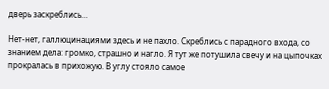дверь заскреблись…

Нет-нет, галлюцинациями здесь и не пахло. Скреблись с парадного входа, со знанием дела: громко, страшно и нагло. Я тут же потушила свечу и на цыпочках прокралась в прихожую. В углу стояло самое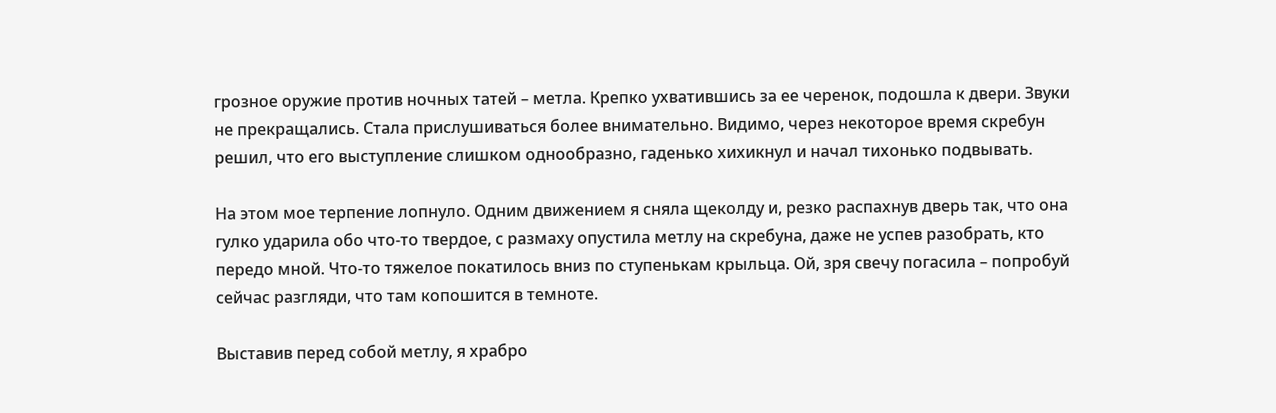грозное оружие против ночных татей – метла. Крепко ухватившись за ее черенок, подошла к двери. Звуки не прекращались. Стала прислушиваться более внимательно. Видимо, через некоторое время скребун решил, что его выступление слишком однообразно, гаденько хихикнул и начал тихонько подвывать.

На этом мое терпение лопнуло. Одним движением я сняла щеколду и, резко распахнув дверь так, что она гулко ударила обо что-то твердое, с размаху опустила метлу на скребуна, даже не успев разобрать, кто передо мной. Что-то тяжелое покатилось вниз по ступенькам крыльца. Ой, зря свечу погасила – попробуй сейчас разгляди, что там копошится в темноте.

Выставив перед собой метлу, я храбро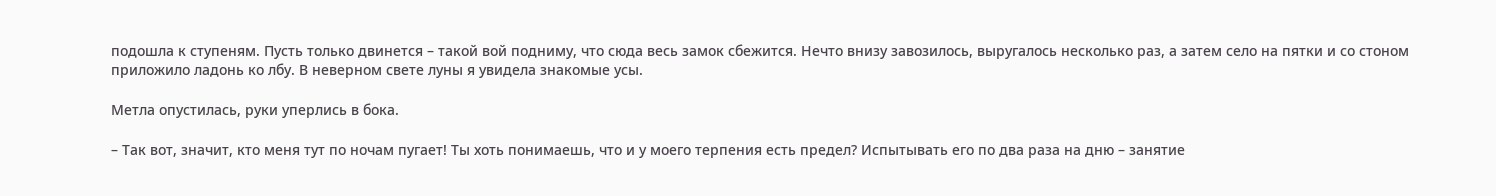подошла к ступеням. Пусть только двинется – такой вой подниму, что сюда весь замок сбежится. Нечто внизу завозилось, выругалось несколько раз, а затем село на пятки и со стоном приложило ладонь ко лбу. В неверном свете луны я увидела знакомые усы.

Метла опустилась, руки уперлись в бока.

– Так вот, значит, кто меня тут по ночам пугает! Ты хоть понимаешь, что и у моего терпения есть предел? Испытывать его по два раза на дню – занятие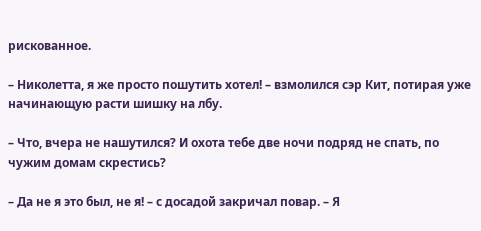рискованное.

– Николетта, я же просто пошутить хотел! – взмолился сэр Кит, потирая уже начинающую расти шишку на лбу.

– Что, вчера не нашутился? И охота тебе две ночи подряд не спать, по чужим домам скрестись?

– Да не я это был, не я! – с досадой закричал повар. – Я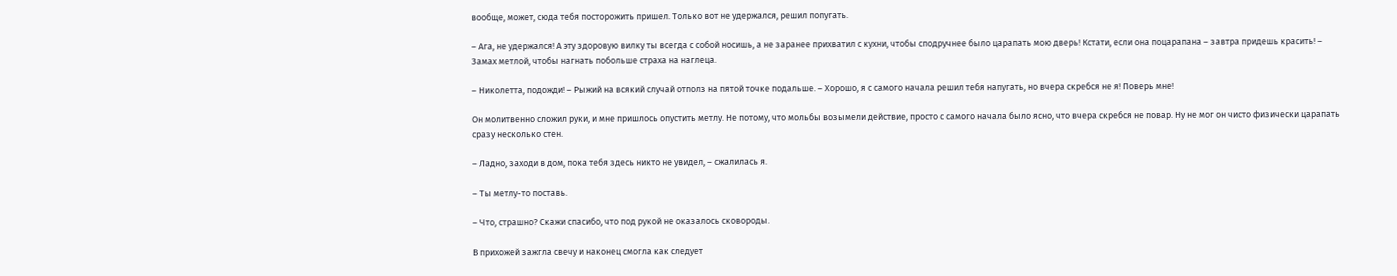вообще, может, сюда тебя посторожить пришел. Только вот не удержался, решил попугать.

– Ага, не удержался! А эту здоровую вилку ты всегда с собой носишь, а не заранее прихватил с кухни, чтобы сподручнее было царапать мою дверь! Кстати, если она поцарапана – завтра придешь красить! – Замах метлой, чтобы нагнать побольше страха на наглеца.

– Николетта, подожди! – Рыжий на всякий случай отполз на пятой точке подальше. – Хорошо, я с самого начала решил тебя напугать, но вчера скребся не я! Поверь мне!

Он молитвенно сложил руки, и мне пришлось опустить метлу. Не потому, что мольбы возымели действие, просто с самого начала было ясно, что вчера скребся не повар. Ну не мог он чисто физически царапать сразу несколько стен.

– Ладно, заходи в дом, пока тебя здесь никто не увидел, – сжалилась я.

– Ты метлу-то поставь.

– Что, страшно? Скажи спасибо, что под рукой не оказалось сковороды.

В прихожей зажгла свечу и наконец смогла как следует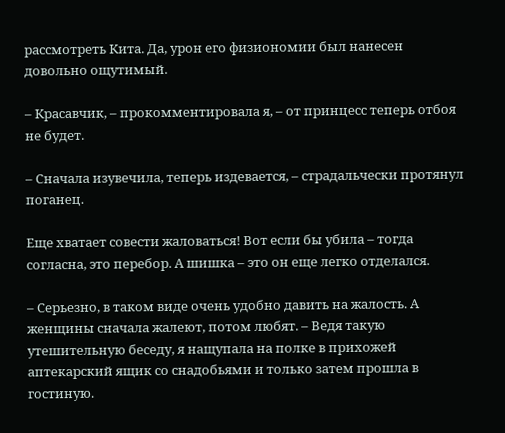рассмотреть Кита. Да, урон его физиономии был нанесен довольно ощутимый.

– Красавчик, – прокомментировала я, – от принцесс теперь отбоя не будет.

– Сначала изувечила, теперь издевается, – страдальчески протянул поганец.

Еще хватает совести жаловаться! Вот если бы убила – тогда согласна, это перебор. А шишка – это он еще легко отделался.

– Серьезно, в таком виде очень удобно давить на жалость. А женщины сначала жалеют, потом любят. – Ведя такую утешительную беседу, я нащупала на полке в прихожей аптекарский ящик со снадобьями и только затем прошла в гостиную.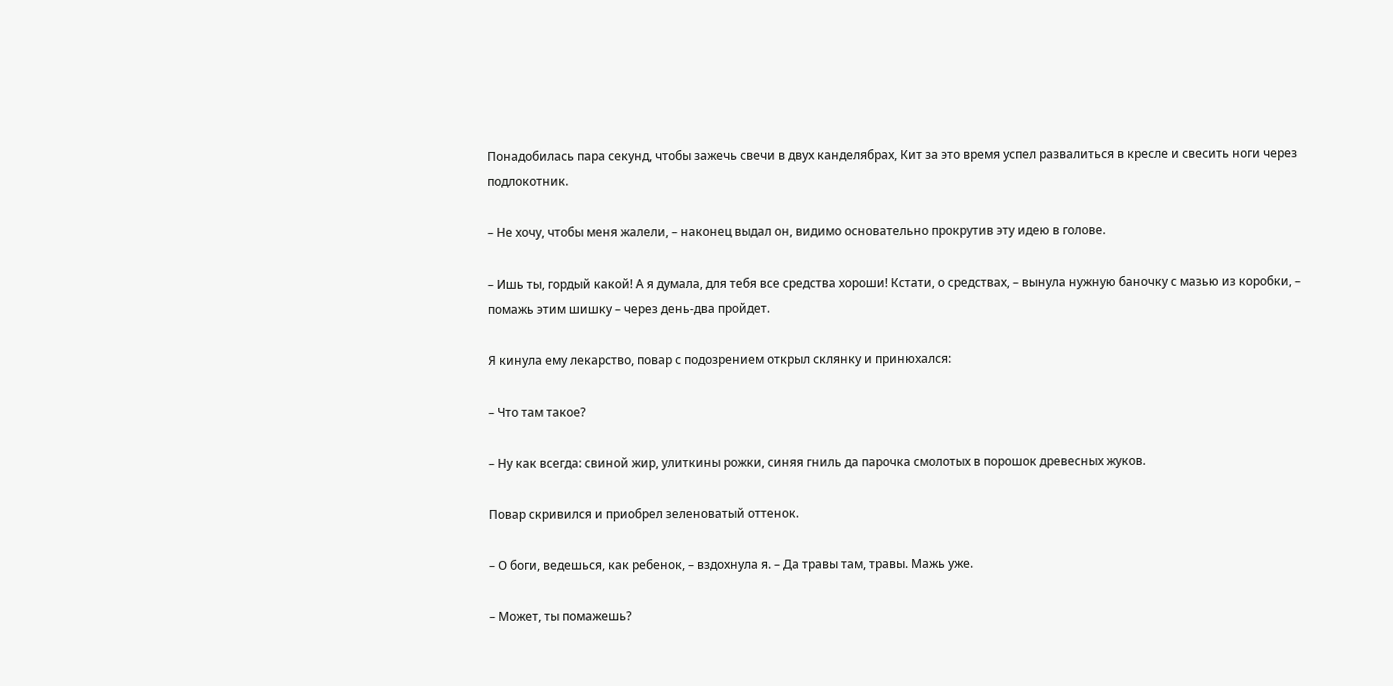Понадобилась пара секунд, чтобы зажечь свечи в двух канделябрах, Кит за это время успел развалиться в кресле и свесить ноги через подлокотник.

– Не хочу, чтобы меня жалели, – наконец выдал он, видимо основательно прокрутив эту идею в голове.

– Ишь ты, гордый какой! А я думала, для тебя все средства хороши! Кстати, о средствах, – вынула нужную баночку с мазью из коробки, – помажь этим шишку – через день-два пройдет.

Я кинула ему лекарство, повар с подозрением открыл склянку и принюхался:

– Что там такое?

– Ну как всегда: свиной жир, улиткины рожки, синяя гниль да парочка смолотых в порошок древесных жуков.

Повар скривился и приобрел зеленоватый оттенок.

– О боги, ведешься, как ребенок, – вздохнула я. – Да травы там, травы. Мажь уже.

– Может, ты помажешь?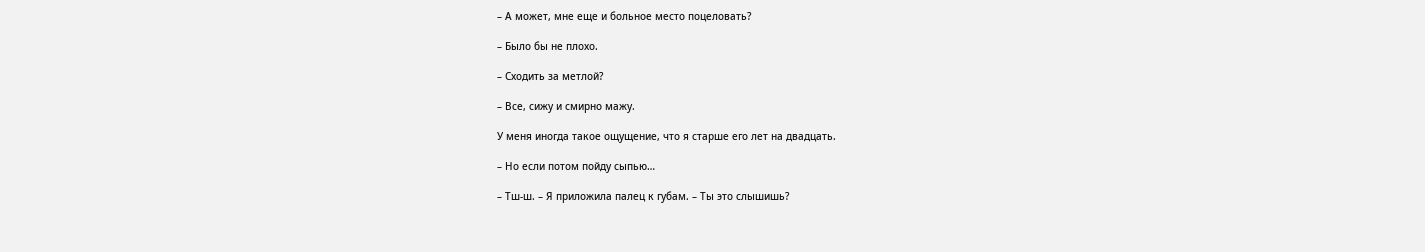– А может, мне еще и больное место поцеловать?

– Было бы не плохо.

– Сходить за метлой?

– Все, сижу и смирно мажу.

У меня иногда такое ощущение, что я старше его лет на двадцать.

– Но если потом пойду сыпью…

– Тш-ш. – Я приложила палец к губам. – Ты это слышишь?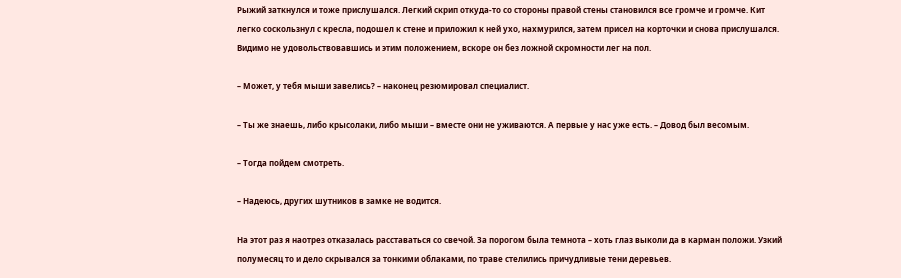Рыжий заткнулся и тоже прислушался. Легкий скрип откуда-то со стороны правой стены становился все громче и громче. Кит легко соскользнул с кресла, подошел к стене и приложил к ней ухо, нахмурился, затем присел на корточки и снова прислушался. Видимо не удовольствовавшись и этим положением, вскоре он без ложной скромности лег на пол.

– Может, у тебя мыши завелись? – наконец резюмировал специалист.

– Ты же знаешь, либо крысолаки, либо мыши – вместе они не уживаются. А первые у нас уже есть. – Довод был весомым.

– Тогда пойдем смотреть.

– Надеюсь, других шутников в замке не водится.

На этот раз я наотрез отказалась расставаться со свечой. За порогом была темнота – хоть глаз выколи да в карман положи. Узкий полумесяц то и дело скрывался за тонкими облаками, по траве стелились причудливые тени деревьев.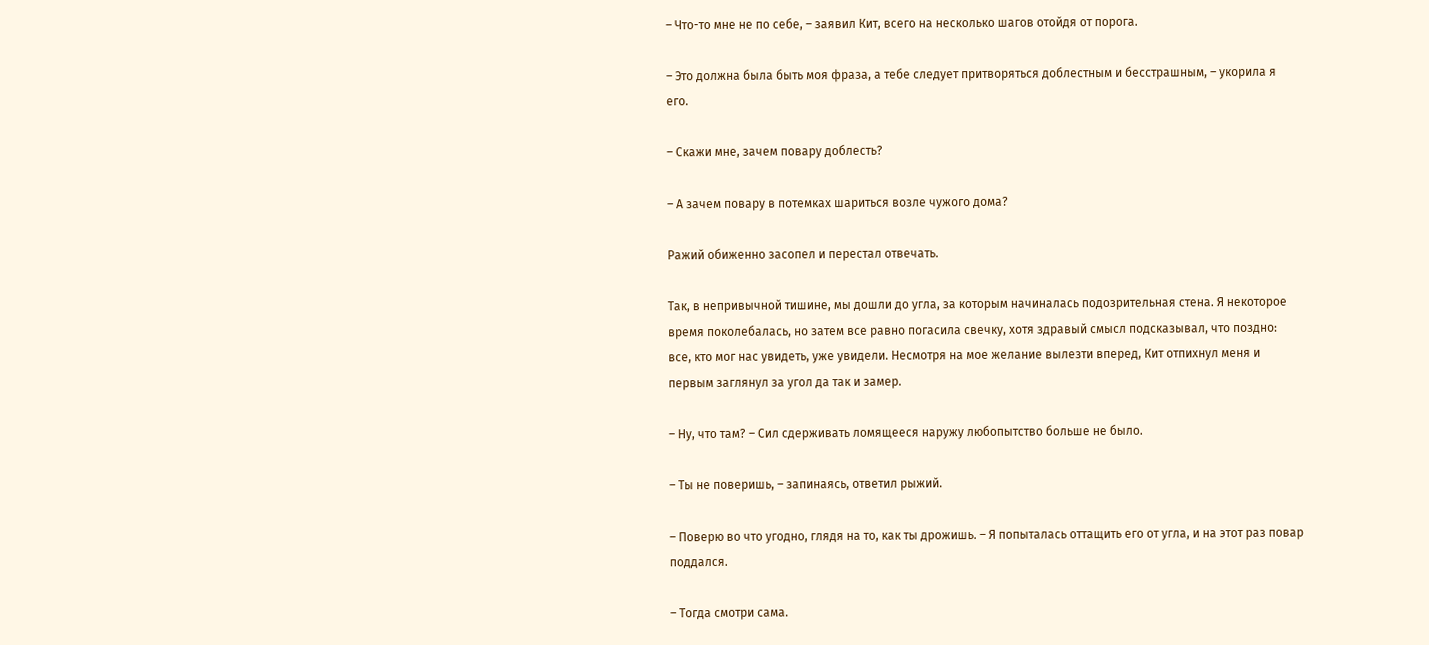– Что-то мне не по себе, – заявил Кит, всего на несколько шагов отойдя от порога.

– Это должна была быть моя фраза, а тебе следует притворяться доблестным и бесстрашным, – укорила я его.

– Скажи мне, зачем повару доблесть?

– А зачем повару в потемках шариться возле чужого дома?

Ражий обиженно засопел и перестал отвечать.

Так, в непривычной тишине, мы дошли до угла, за которым начиналась подозрительная стена. Я некоторое время поколебалась, но затем все равно погасила свечку, хотя здравый смысл подсказывал, что поздно: все, кто мог нас увидеть, уже увидели. Несмотря на мое желание вылезти вперед, Кит отпихнул меня и первым заглянул за угол да так и замер.

– Ну, что там? – Сил сдерживать ломящееся наружу любопытство больше не было.

– Ты не поверишь, – запинаясь, ответил рыжий.

– Поверю во что угодно, глядя на то, как ты дрожишь. – Я попыталась оттащить его от угла, и на этот раз повар поддался.

– Тогда смотри сама.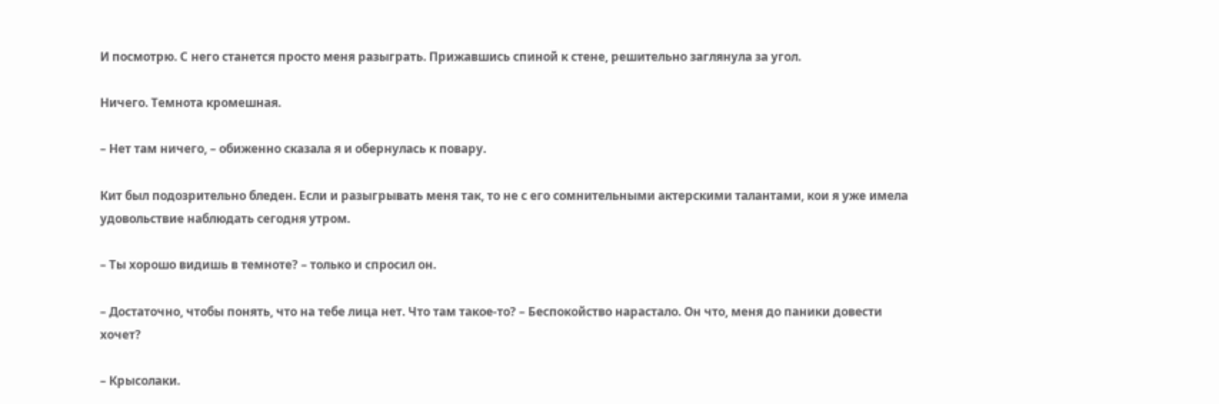И посмотрю. С него станется просто меня разыграть. Прижавшись спиной к стене, решительно заглянула за угол.

Ничего. Темнота кромешная.

– Нет там ничего, – обиженно сказала я и обернулась к повару.

Кит был подозрительно бледен. Если и разыгрывать меня так, то не с его сомнительными актерскими талантами, кои я уже имела удовольствие наблюдать сегодня утром.

– Ты хорошо видишь в темноте? – только и спросил он.

– Достаточно, чтобы понять, что на тебе лица нет. Что там такое-то? – Беспокойство нарастало. Он что, меня до паники довести хочет?

– Крысолаки.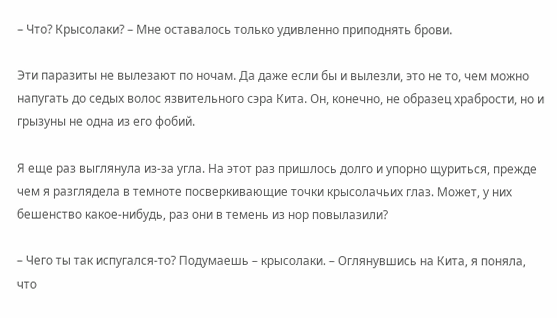– Что? Крысолаки? – Мне оставалось только удивленно приподнять брови.

Эти паразиты не вылезают по ночам. Да даже если бы и вылезли, это не то, чем можно напугать до седых волос язвительного сэра Кита. Он, конечно, не образец храбрости, но и грызуны не одна из его фобий.

Я еще раз выглянула из-за угла. На этот раз пришлось долго и упорно щуриться, прежде чем я разглядела в темноте посверкивающие точки крысолачьих глаз. Может, у них бешенство какое-нибудь, раз они в темень из нор повылазили?

– Чего ты так испугался-то? Подумаешь – крысолаки. – Оглянувшись на Кита, я поняла, что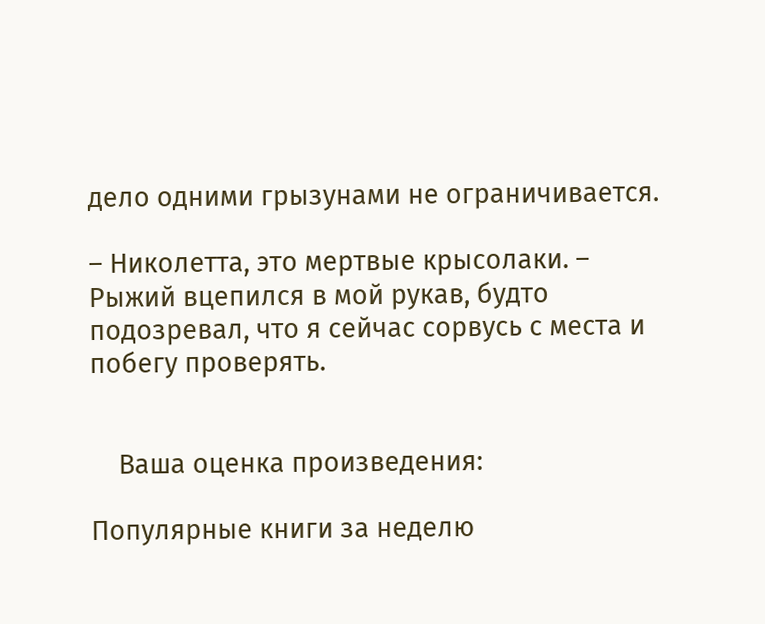дело одними грызунами не ограничивается.

– Николетта, это мертвые крысолаки. – Рыжий вцепился в мой рукав, будто подозревал, что я сейчас сорвусь с места и побегу проверять.


    Ваша оценка произведения:

Популярные книги за неделю